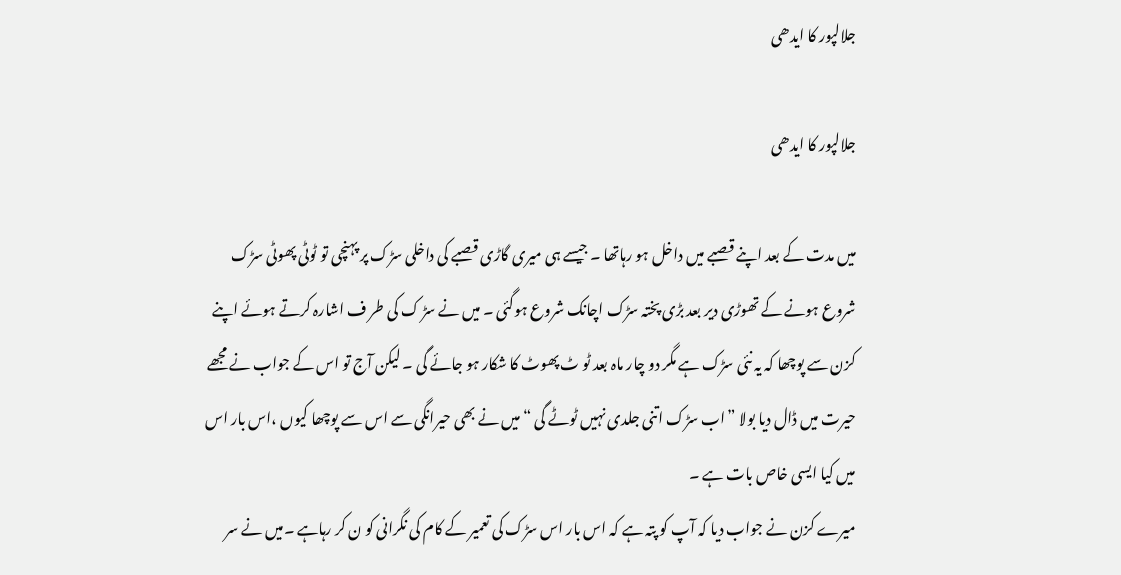جلالپور کا ایدھی

جلالپور کا ایدھی

میں مدت کے بعد اپنے قصبے میں داخل ہو رہاتھا ۔ جیسے ہی میری گاڑی قصبے کی داخلی سڑک پر پہنچی تو ٹوٹی پھوٹی سڑک شروع ہونے کے تھوڑی دیر بعد بڑی پختہ سڑک اچانک شروع ہوگئی ۔ میں نے سڑ ک کی طر ف اشارہ کرتے ہوئے اپنے کزن سے پوچھا کہ یہ نئی سڑک ہے مگر دو چار ماہ بعد ٹو ٹ پھوٹ کا شکار ہو جائے گی ۔ لیکن آج تو اس کے جواب نے مجھے حیرت میں ڈال دیا بولا ”اب سڑک اتنی جلدی نہیں ٹوٹے گی “ میں نے بھی حیرانگی سے اس سے پوچھا کیوں ،اس بار اس میں کیا ایسی خاص بات ہے ۔
میرے کزن نے جواب دیا کہ آپ کو پتہ ہے کہ اس بار اس سڑک کی تعمیر کے کام کی نگرانی کو ن کر رہاہے ۔میں نے سر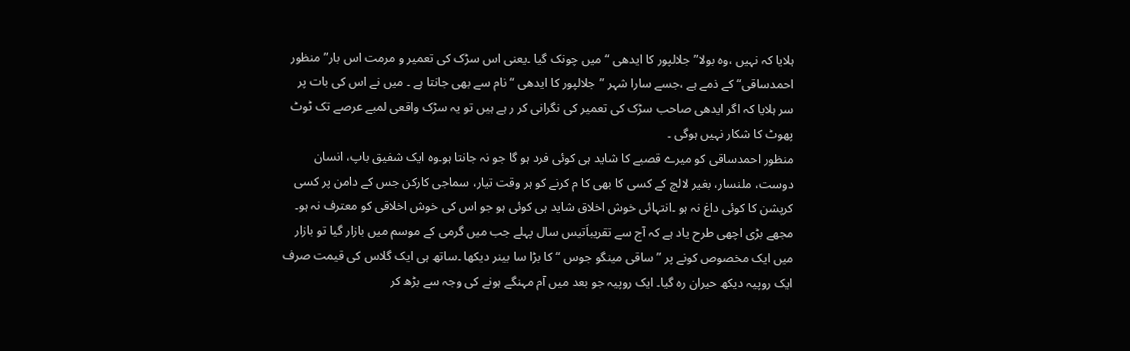ہلایا کہ نہیں ،وہ بولا” جلالپور کا ایدھی “ میں چونک گیا ۔یعنی اس سڑک کی تعمیر و مرمت اس بار”منظور احمدساقی“ کے ذمے ہے ،جسے سارا شہر ”جلالپور کا ایدھی “ نام سے بھی جانتا ہے ۔ میں نے اس کی بات پر سر ہلایا کہ اگر ایدھی صاحب سڑک کی تعمیر کی نگرانی کر ر ہے ہیں تو یہ سڑک واقعی لمبے عرصے تک ٹوٹ پھوٹ کا شکار نہیں ہوگی ۔
منظور احمدساقی کو میرے قصبے کا شاید ہی کوئی فرد ہو گا جو نہ جانتا ہو۔وہ ایک شفیق باپ، انسان دوست، ملنسار، بغیر لالچ کے کسی کا بھی کا م کرنے کو ہر وقت تیار، سماجی کارکن جس کے دامن پر کسی کرپشن کا کوئی داغ نہ ہو ۔انتہائی خوش اخلاق شاید ہی کوئی ہو جو اس کی خوش اخلاقی کو معترف نہ ہو۔
مجھے بڑی اچھی طرح یاد ہے کہ آج سے تقریباَتیس سال پہلے جب میں گرمی کے موسم میں بازار گیا تو بازار میں ایک مخصوص کونے پر ”ساقی مینگو جوس “ کا بڑا سا بینر دیکھا ۔ساتھ ہی ایک گلاس کی قیمت صرف ایک روپیہ دیکھ حیران رہ گیا۔ ایک روپیہ جو بعد میں آم مہنگے ہونے کی وجہ سے بڑھ کر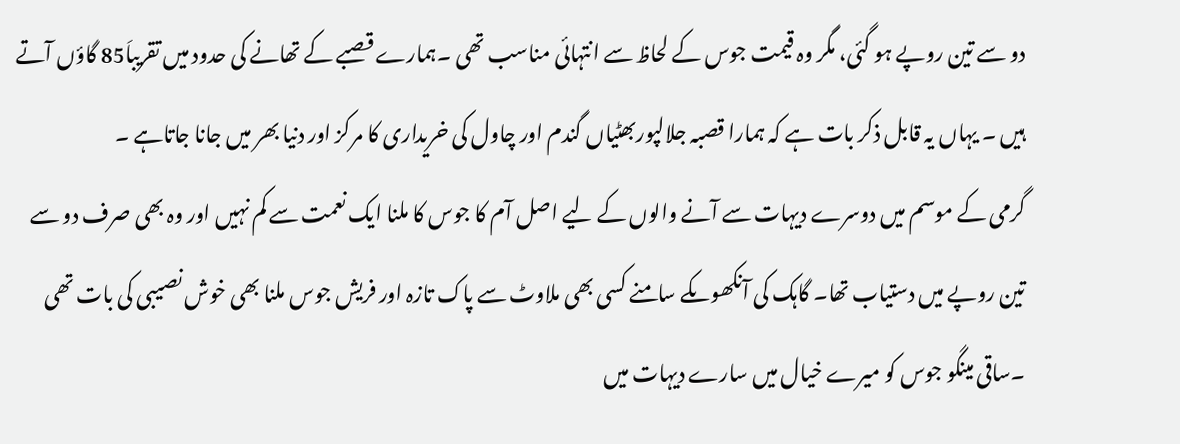دو سے تین روپے ہو گئی، مگر وہ قیمت جوس کے لحاظ سے انتہائی مناسب تھی ۔ہمارے قصبے کے تھانے کی حدود میں تقریباَ85 گاؤں آتے ہیں ۔ یہاں یہ قابل ذکر بات ہے کہ ہمارا قصبہ جلالپوربھٹیاں گندم اور چاول کی خریداری کا مرکز اور دنیا بھر میں جانا جاتاہے ۔
گرمی کے موسم میں دوسرے دیہات سے آنے والوں کے لیے اصل آم کا جوس کا ملنا ایک نعمت سے کم نہیں اور وہ بھی صرف دو سے تین روپے میں دستیاب تھا۔ گاہک کی آنکھوںکے سامنے کسی بھی ملاوٹ سے پاک تازہ اور فریش جوس ملنا بھی خوش نصیبی کی بات تھی ۔ساقی مینگو جوس کو میرے خیال میں سارے دیہات میں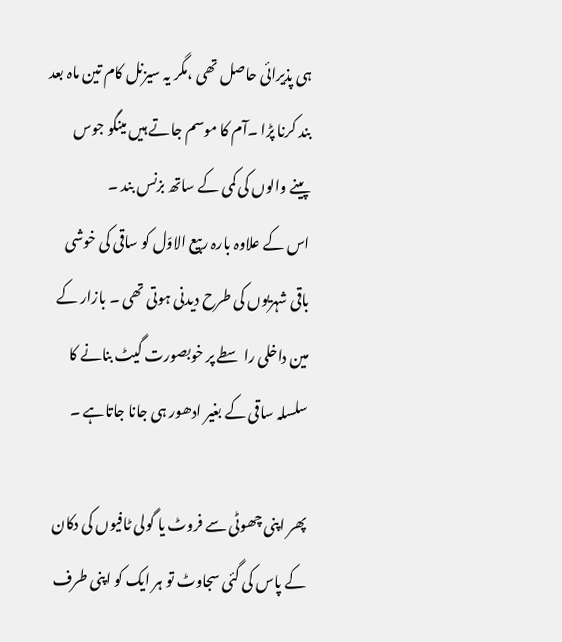ہی پذیرائی حاصل تھی ،مگر یہ سیزنل کام تین ماہ بعد بند کرنا پڑا ۔آم کا موسم جاتے ہیں مینگو جوس پینے والوں کی کمی کے ساتھ بزنس بند ۔
اس کے علاوہ بارہ ربیع الاوّل کو ساقی کی خوشی باقی شہریوں کی طرح دیدنی ہوتی تھی ۔ بازار کے مین داخلی راسطے پر خوبصورت گیٹ بنانے کا سلسلہ ساقی کے بغیر ادھور ہی جانا جاتاہے ۔

پھر اپنی چھوٹی سے فروٹ یا گولی ٹافیوں کی دکان کے پاس کی گئی سجاوٹ تو ہر ایک کو اپنی طرف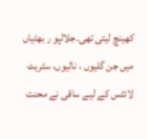کھینچ لیتی تھی۔جلالپو ر بھٹیاں میں جن گلیوں ، نالیوں، سٹریٹ لائٹس کے لیے ساقی نے محنت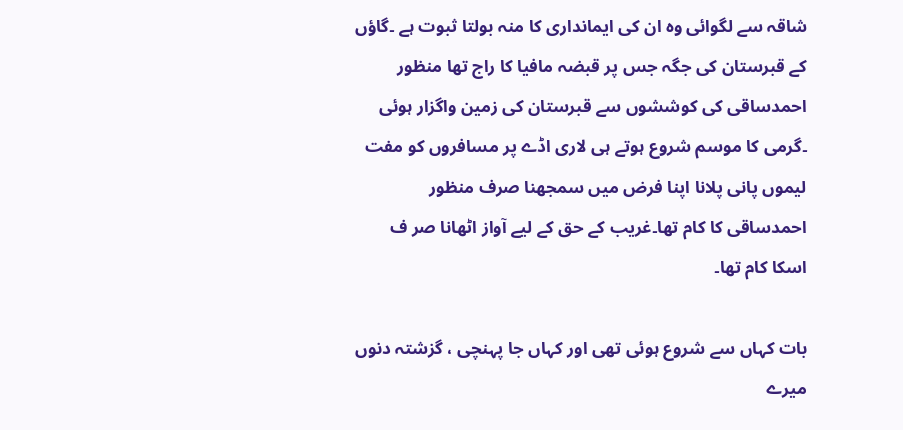شاقہ سے لگوائی وہ ان کی ایمانداری کا منہ بولتا ثبوت ہے ۔گاؤں کے قبرستان کی جگہ جس پر قبضہ مافیا کا راج تھا منظور احمدساقی کی کوششوں سے قبرستان کی زمین واگزار ہوئی ۔گرمی کا موسم شروع ہوتے ہی لاری اڈے پر مسافروں کو مفت لیموں پانی پلانا اپنا فرض میں سمجھنا صرف منظور احمدساقی کا کام تھا۔غریب کے حق کے لیے آواز اٹھانا صر ف اسکا کام تھا۔

بات کہاں سے شروع ہوئی تھی اور کہاں جا پہنچی ، گزشتہ دنوں میرے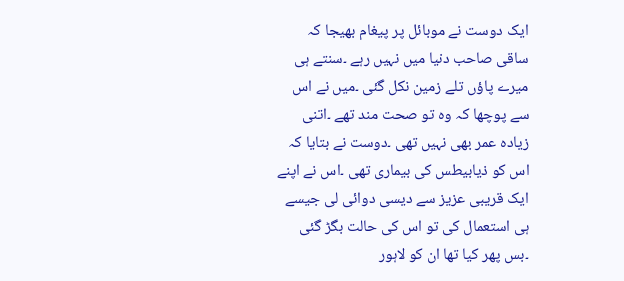ایک دوست نے موبائل پر پیغام بھیجا کہ ساقی صاحب دنیا میں نہیں رہے ۔سنتے ہی میرے پاؤں تلے زمین نکل گئی ۔میں نے اس سے پوچھا کہ وہ تو صحت مند تھے ۔اتنی زیادہ عمر بھی نہیں تھی ۔دوست نے بتایا کہ اس کو ذیابیطس کی بیماری تھی ۔اس نے اپنے ایک قریبی عزیز سے دیسی دوائی لی جیسے ہی استعمال کی تو اس کی حالت بگڑ گئی ۔بس پھر کیا تھا ان کو لاہور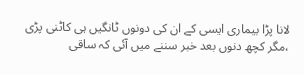لانا پڑا بیماری ایسی کے ان کی دونوں ٹانگیں ہی کاٹنی پڑی ،مگر کچھ دنوں بعد خبر سننے میں آئی کہ ساقی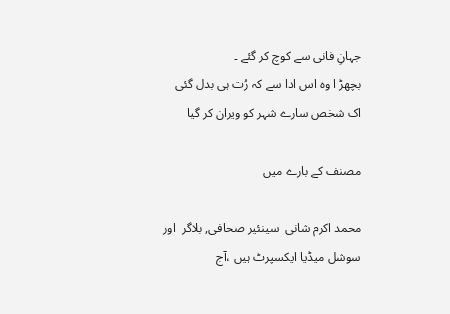جہانِ فانی سے کوچ کر گئے ۔
بچھڑ ا وہ اس ادا سے کہ رُت ہی بدل گئی
اک شخص سارے شہر کو ویران کر گیا

مصنف کے بارے میں

محمد اکرم شانی  سینئیر صحافی, بلاگر  اور سوشل میڈیا ایکسپرٹ ہیں ،آج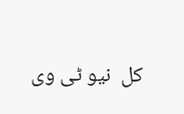کل  نیو ٹی وی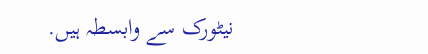نیٹورک سے وابسطہ ہیں.